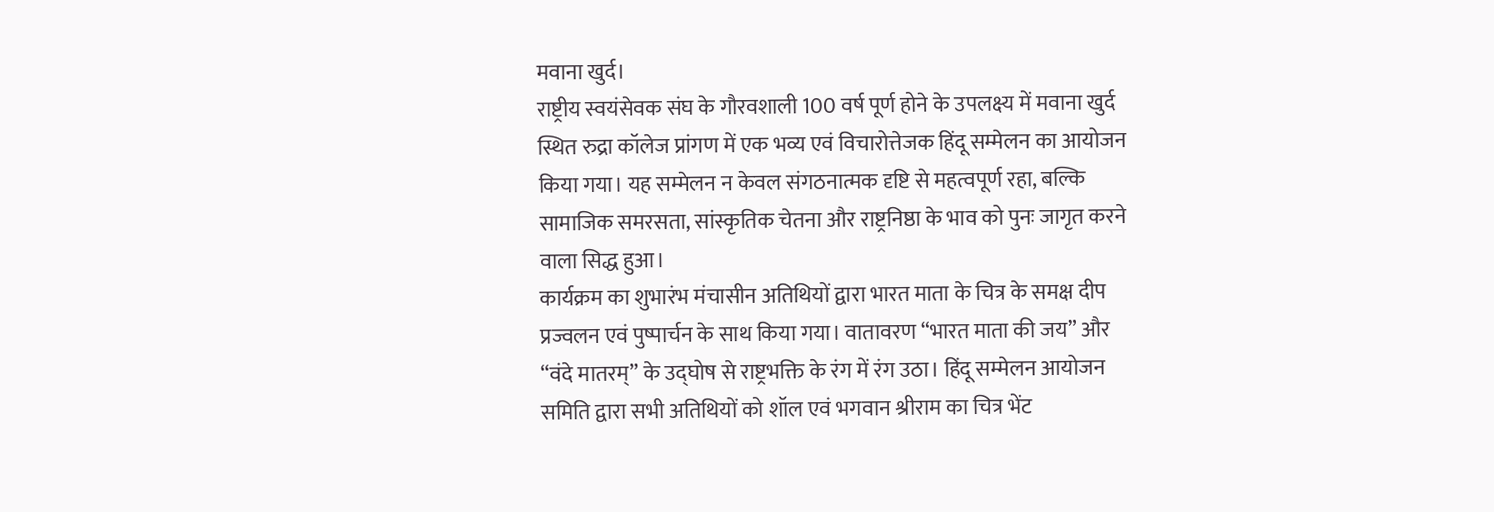मवाना खुर्द।
राष्ट्रीय स्वयंसेवक संघ के गौरवशाली 100 वर्ष पूर्ण होने के उपलक्ष्य में मवाना खुर्द स्थित रुद्रा कॉलेज प्रांगण में एक भव्य एवं विचारोत्तेजक हिंदू सम्मेलन का आयोजन किया गया। यह सम्मेलन न केवल संगठनात्मक दृष्टि से महत्वपूर्ण रहा, बल्कि सामाजिक समरसता, सांस्कृतिक चेतना और राष्ट्रनिष्ठा के भाव को पुनः जागृत करने वाला सिद्ध हुआ।
कार्यक्रम का शुभारंभ मंचासीन अतिथियों द्वारा भारत माता के चित्र के समक्ष दीप प्रज्वलन एवं पुष्पार्चन के साथ किया गया। वातावरण “भारत माता की जय” और “वंदे मातरम्” के उद्घोष से राष्ट्रभक्ति के रंग में रंग उठा। हिंदू सम्मेलन आयोजन समिति द्वारा सभी अतिथियों को शॉल एवं भगवान श्रीराम का चित्र भेंट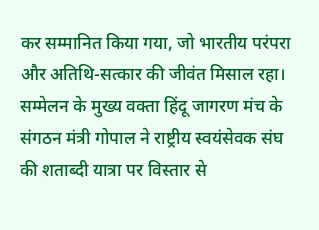कर सम्मानित किया गया, जो भारतीय परंपरा और अतिथि-सत्कार की जीवंत मिसाल रहा।
सम्मेलन के मुख्य वक्ता हिंदू जागरण मंच के संगठन मंत्री गोपाल ने राष्ट्रीय स्वयंसेवक संघ की शताब्दी यात्रा पर विस्तार से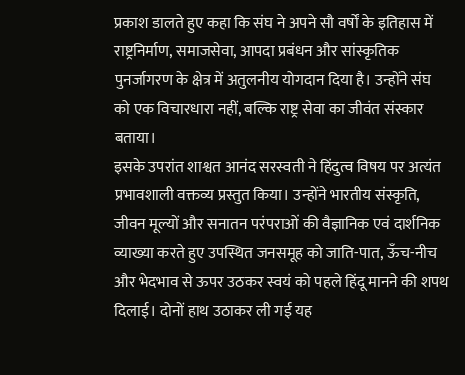प्रकाश डालते हुए कहा कि संघ ने अपने सौ वर्षों के इतिहास में राष्ट्रनिर्माण, समाजसेवा, आपदा प्रबंधन और सांस्कृतिक पुनर्जागरण के क्षेत्र में अतुलनीय योगदान दिया है। उन्होंने संघ को एक विचारधारा नहीं, बल्कि राष्ट्र सेवा का जीवंत संस्कार बताया।
इसके उपरांत शाश्वत आनंद सरस्वती ने हिंदुत्व विषय पर अत्यंत प्रभावशाली वक्तव्य प्रस्तुत किया। उन्होंने भारतीय संस्कृति, जीवन मूल्यों और सनातन परंपराओं की वैज्ञानिक एवं दार्शनिक व्याख्या करते हुए उपस्थित जनसमूह को जाति-पात, ऊँच-नीच और भेदभाव से ऊपर उठकर स्वयं को पहले हिंदू मानने की शपथ दिलाई। दोनों हाथ उठाकर ली गई यह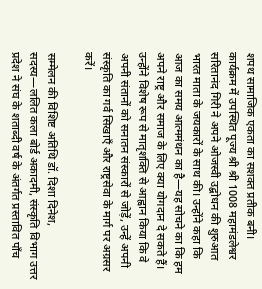शपथ सामाजिक एकता का सशक्त प्रतीक बनी।
कार्यक्रम में उपस्थित पूज्य श्री श्री 1008 महामंडलेश्वर सरितानंद गिरी ने अपने ओजस्वी उद्बोधन की शुरुआत भारत माता के जयकारों के साथ की। उन्होंने कहा कि आज का समय आत्ममंथन का है—यह सोचने का कि हम अपने राष्ट्र और समाज के लिए क्या योगदान दे सकते हैं। उन्होंने विशेष रूप से मातृशक्ति से आह्वान किया कि वे अपनी संतानों को सनातन संस्कारों से जोड़ें, उन्हें अपनी संस्कृति का गर्व सिखाएँ और राष्ट्रसेवा के मार्ग पर अग्रसर करें।

सम्मेलन की विशिष्ट अतिथि डॉ. दिशा दिनेश, सदस्य—ललित कला बोर्ड अकादमी, संस्कृति विभाग उत्तर प्रदेश ने संघ के शताब्दी वर्ष के अंतर्गत प्रस्तावित पाँच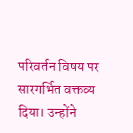परिवर्तन विषय पर सारगर्भित वक्तव्य दिया। उन्होंने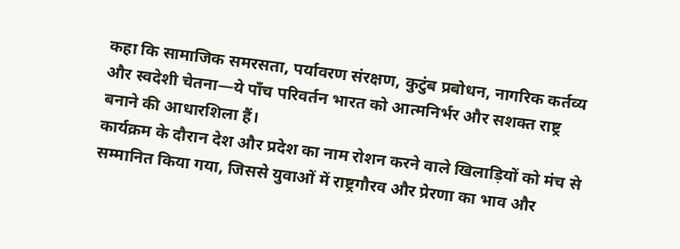कहा कि सामाजिक समरसता, पर्यावरण संरक्षण, कुटुंब प्रबोधन, नागरिक कर्तव्य और स्वदेशी चेतना—ये पाँच परिवर्तन भारत को आत्मनिर्भर और सशक्त राष्ट्र बनाने की आधारशिला हैं।
कार्यक्रम के दौरान देश और प्रदेश का नाम रोशन करने वाले खिलाड़ियों को मंच से सम्मानित किया गया, जिससे युवाओं में राष्ट्रगौरव और प्रेरणा का भाव और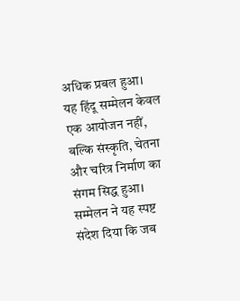अधिक प्रबल हुआ।
यह हिंदू सम्मेलन केवल एक आयोजन नहीं, बल्कि संस्कृति, चेतना और चरित्र निर्माण का संगम सिद्ध हुआ। सम्मेलन ने यह स्पष्ट संदेश दिया कि जब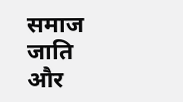समाज जाति और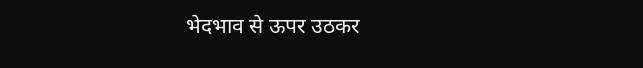भेदभाव से ऊपर उठकर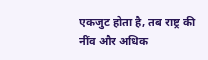एकजुट होता है, तब राष्ट्र की नींव और अधिक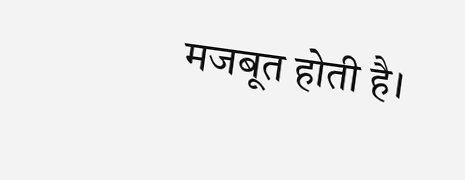मजबूत होती है।